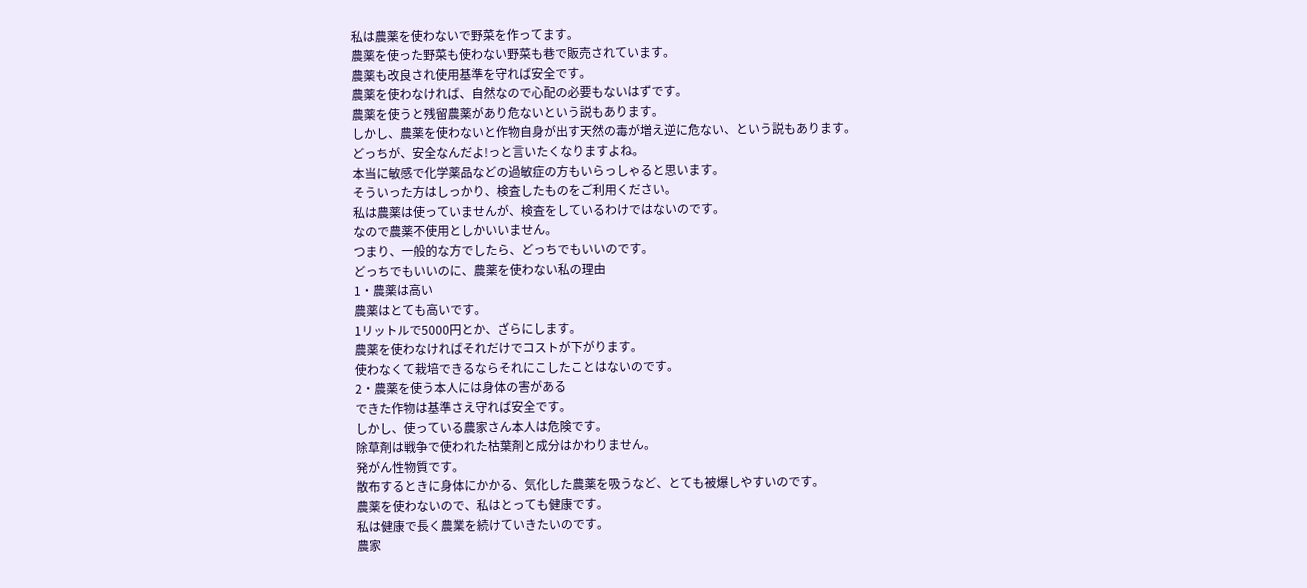私は農薬を使わないで野菜を作ってます。
農薬を使った野菜も使わない野菜も巷で販売されています。
農薬も改良され使用基準を守れば安全です。
農薬を使わなければ、自然なので心配の必要もないはずです。
農薬を使うと残留農薬があり危ないという説もあります。
しかし、農薬を使わないと作物自身が出す天然の毒が増え逆に危ない、という説もあります。
どっちが、安全なんだよ!っと言いたくなりますよね。
本当に敏感で化学薬品などの過敏症の方もいらっしゃると思います。
そういった方はしっかり、検査したものをご利用ください。
私は農薬は使っていませんが、検査をしているわけではないのです。
なので農薬不使用としかいいません。
つまり、一般的な方でしたら、どっちでもいいのです。
どっちでもいいのに、農薬を使わない私の理由
1・農薬は高い
農薬はとても高いです。
1リットルで5000円とか、ざらにします。
農薬を使わなければそれだけでコストが下がります。
使わなくて栽培できるならそれにこしたことはないのです。
2・農薬を使う本人には身体の害がある
できた作物は基準さえ守れば安全です。
しかし、使っている農家さん本人は危険です。
除草剤は戦争で使われた枯葉剤と成分はかわりません。
発がん性物質です。
散布するときに身体にかかる、気化した農薬を吸うなど、とても被爆しやすいのです。
農薬を使わないので、私はとっても健康です。
私は健康で長く農業を続けていきたいのです。
農家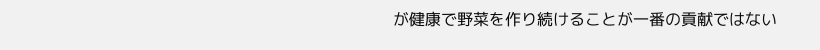が健康で野菜を作り続けることが一番の貢献ではない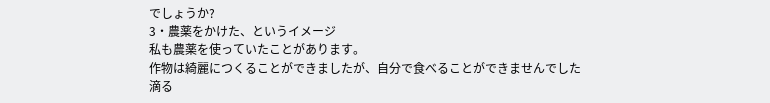でしょうか?
3・農薬をかけた、というイメージ
私も農薬を使っていたことがあります。
作物は綺麗につくることができましたが、自分で食べることができませんでした
滴る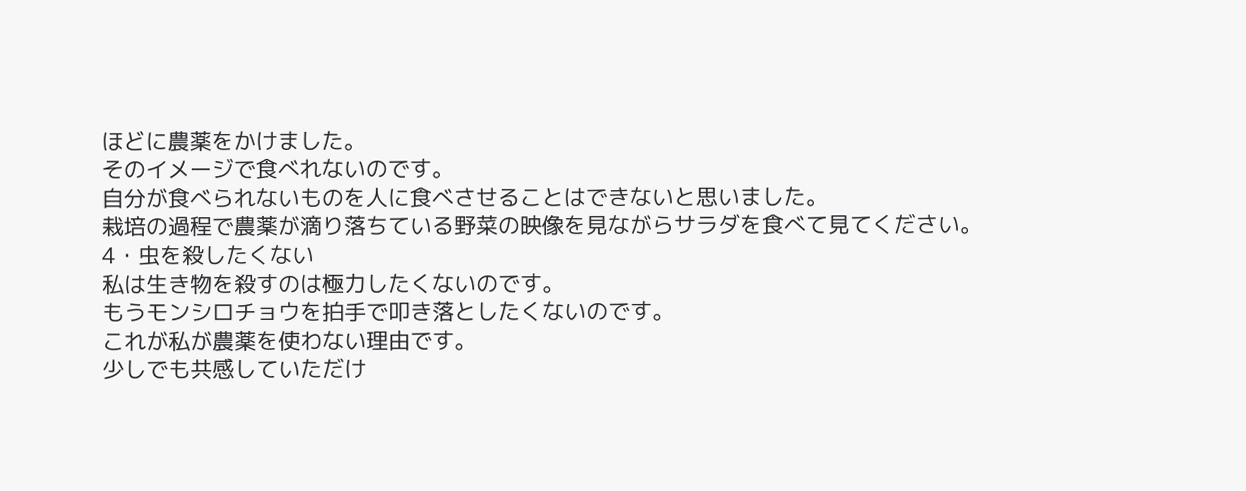ほどに農薬をかけました。
そのイメージで食べれないのです。
自分が食べられないものを人に食べさせることはできないと思いました。
栽培の過程で農薬が滴り落ちている野菜の映像を見ながらサラダを食べて見てください。
4・虫を殺したくない
私は生き物を殺すのは極力したくないのです。
もうモンシロチョウを拍手で叩き落としたくないのです。
これが私が農薬を使わない理由です。
少しでも共感していただけ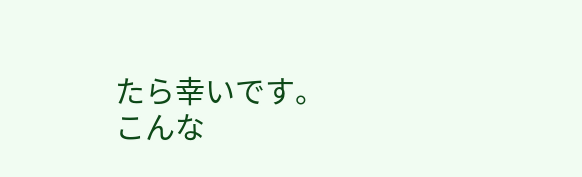たら幸いです。
こんな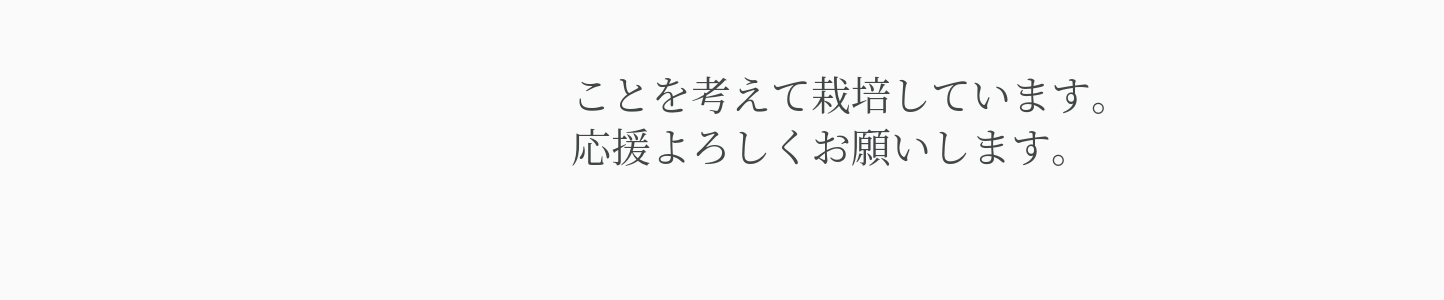ことを考えて栽培しています。
応援よろしくお願いします。